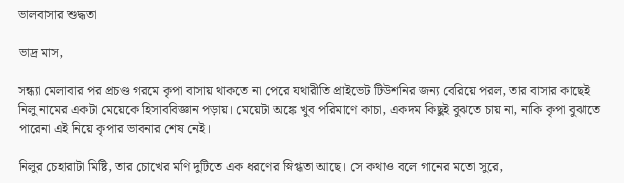ভালবাসার শুদ্ধতা

ভাদ্র মাস,

সন্ধ্যা মেলাবার পর প্রচণ্ড গরমে কৃপা বাসায় থাকতে না পেরে যথারীতি প্রাইভেট টিউশনির জন্য বেরিয়ে পরল, তার বাসার কাছেই নিলু নামের একটা মেয়েকে হিসাববিজ্ঞান পড়ায়। মেয়েটা অঙ্কে খুব পরিমাণে কাচা, একদম কিছুই বুঝতে চায় না, নাকি কৃপা বুঝাতে পারেনা এই নিয়ে কৃপার ভাবনার শেষ নেই।

নিলুর চেহারাটা মিষ্টি, তার চোখের মণি দুটিতে এক ধরণের স্নিগ্ধতা আছে। সে কথাও বলে গানের মতো সুরে,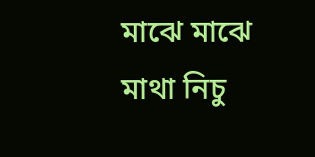মাঝে মাঝে মাথা নিচু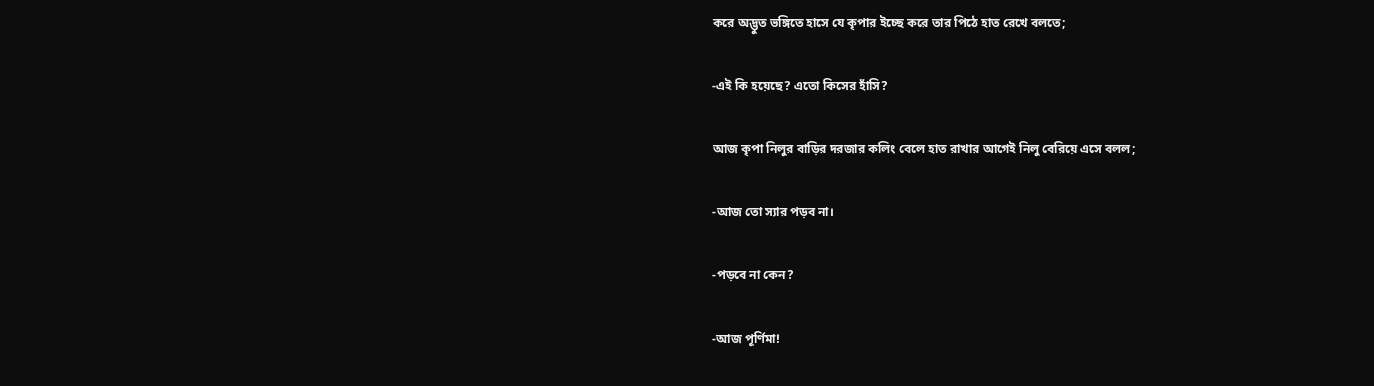করে অদ্ভুত ভঙ্গিতে হাসে যে কৃপার ইচ্ছে করে তার পিঠে হাত রেখে বলতে;

-এই কি হয়েছে? এতো কিসের হাঁসি?

আজ কৃপা নিলুর বাড়ির দরজার কলিং বেলে হাত রাখার আগেই নিলু বেরিয়ে এসে বলল;

-আজ তো স্যার পড়ব না।

-পড়বে না কেন?

-আজ পূর্ণিমা!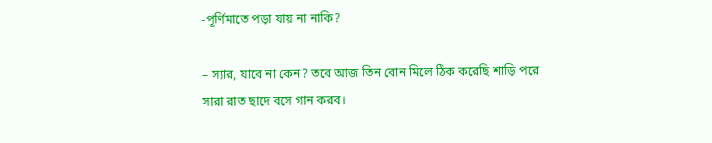-পূর্ণিমাতে পড়া যায় না নাকি?

– স্যার, যাবে না কেন? তবে আজ তিন বোন মিলে ঠিক করেছি শাড়ি পরে সারা রাত ছাদে বসে গান করব।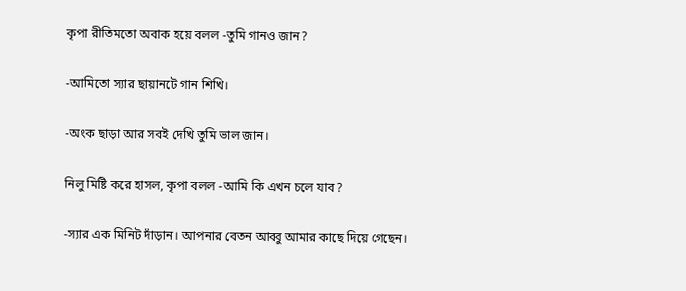কৃপা রীতিমতো অবাক হয়ে বলল -তুমি গানও জান?

-আমিতো স্যার ছায়ানটে গান শিখি।

-অংক ছাড়া আর সবই দেখি তুমি ভাল জান।

নিলু মিষ্টি করে হাসল, কৃপা বলল -আমি কি এখন চলে যাব?

-স্যার এক মিনিট দাঁড়ান। আপনার বেতন আব্বু আমার কাছে দিয়ে গেছেন।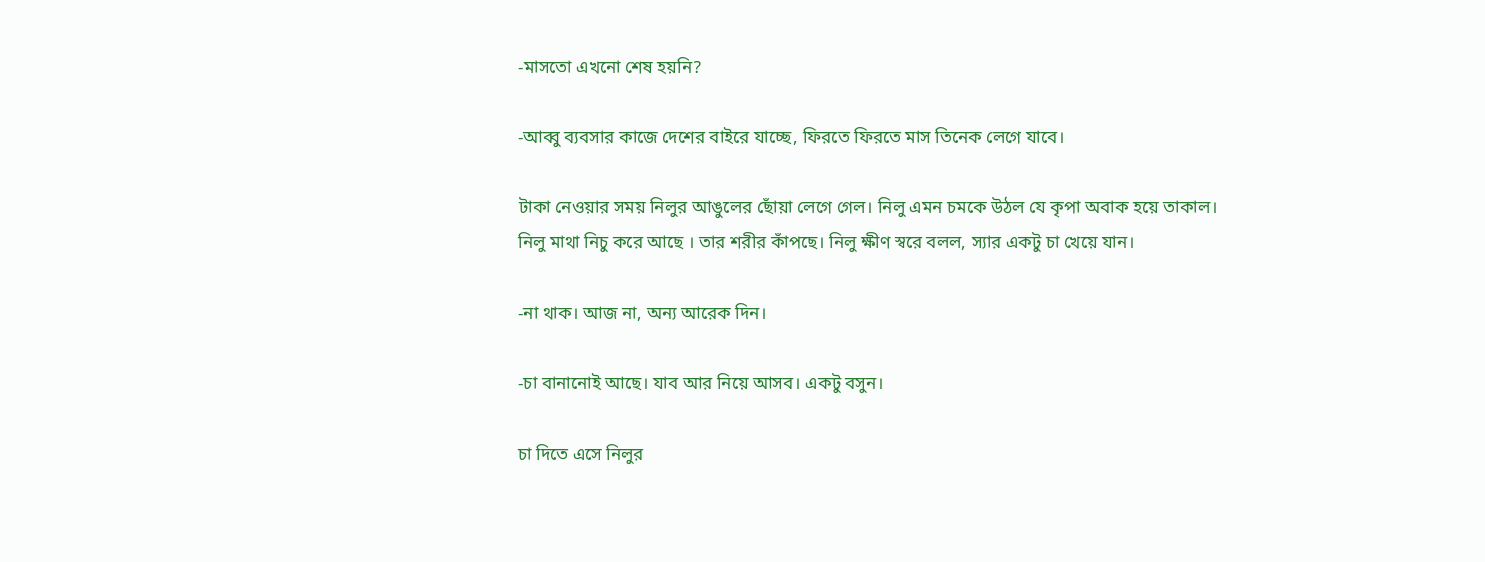-মাসতো এখনো শেষ হয়নি?

-আব্বু ব্যবসার কাজে দেশের বাইরে যাচ্ছে, ফিরতে ফিরতে মাস তিনেক লেগে যাবে।

টাকা নেওয়ার সময় নিলুর আঙুলের ছোঁয়া লেগে গেল। নিলু এমন চমকে উঠল যে কৃপা অবাক হয়ে তাকাল। নিলু মাথা নিচু করে আছে । তার শরীর কাঁপছে। নিলু ক্ষীণ স্বরে বলল, স্যার একটু চা খেয়ে যান।

-না থাক। আজ না, অন্য আরেক দিন।

-চা বানানোই আছে। যাব আর নিয়ে আসব। একটু বসুন।

চা দিতে এসে নিলুর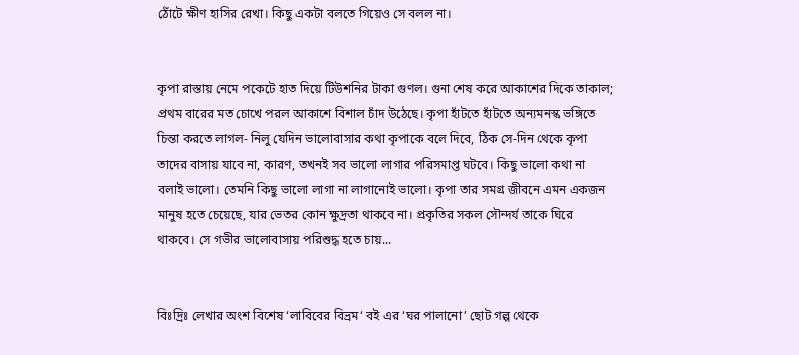ঠোঁটে ক্ষীণ হাসির রেখা। কিছু একটা বলতে গিয়েও সে বলল না।


কৃপা রাস্তায় নেমে পকেটে হাত দিয়ে টিউশনির টাকা গুণল। গুনা শেষ করে আকাশের দিকে তাকাল; প্রথম বারের মত চোখে পরল আকাশে বিশাল চাঁদ উঠেছে। কৃপা হাঁটতে হাঁটতে অন্যমনস্ক ভঙ্গিতে চিন্তা করতে লাগল- নিলু যেদিন ভালোবাসার কথা কৃপাকে বলে দিবে, ঠিক সে-দিন থেকে কৃপা তাদের বাসায় যাবে না, কারণ, তখনই সব ভালো লাগার পরিসমাপ্ত ঘটবে। কিছু ভালো কথা না বলাই ভালো। তেমনি কিছু ভালো লাগা না লাগানোই ভালো। কৃপা তার সমগ্র জীবনে এমন একজন মানুষ হতে চেয়েছে, যার ভেতর কোন ক্ষুদ্রতা থাকবে না। প্রকৃতির সকল সৌন্দর্য তাকে ঘিরে থাকবে। সে গভীর ভালোবাসায় পরিশুদ্ধ হতে চায়...


বিঃদ্রিঃ লেখার অংশ বিশেষ ‘লাবিবের বিভ্রম‘ বই এর ‘ঘর পালানো’ ছোট গল্প থেকে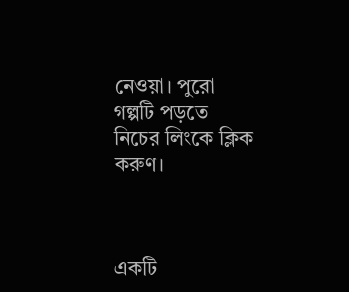নেওয়া। পুরো গল্পটি পড়তে নিচের লিংকে ক্লিক করুণ।



একটি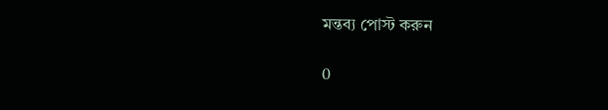মন্তব্য পোস্ট করুন

0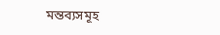মন্তব্যসমূহ